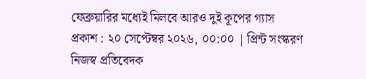ফেব্রুয়ারির মধ্যেই মিলবে আরও দুই কূপের গ্যাস
প্রকাশ : ২০ সেপ্টেম্বর ২০২৬, ০০:০০ | প্রিন্ট সংস্করণ
নিজস্ব প্রতিবেদক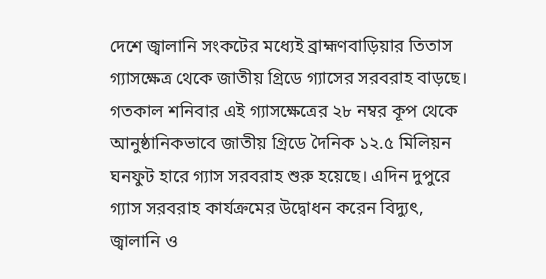দেশে জ্বালানি সংকটের মধ্যেই ব্রাহ্মণবাড়িয়ার তিতাস গ্যাসক্ষেত্র থেকে জাতীয় গ্রিডে গ্যাসের সরবরাহ বাড়ছে। গতকাল শনিবার এই গ্যাসক্ষেত্রের ২৮ নম্বর কূপ থেকে আনুষ্ঠানিকভাবে জাতীয় গ্রিডে দৈনিক ১২.৫ মিলিয়ন ঘনফুট হারে গ্যাস সরবরাহ শুরু হয়েছে। এদিন দুপুরে গ্যাস সরবরাহ কার্যক্রমের উদ্বোধন করেন বিদ্যুৎ, জ্বালানি ও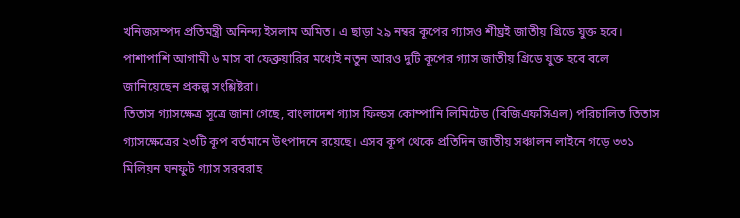খনিজসম্পদ প্রতিমন্ত্রী অনিন্দ্য ইসলাম অমিত। এ ছাড়া ২৯ নম্বর কূপের গ্যাসও শীঘ্রই জাতীয় গ্রিডে যুক্ত হবে। পাশাপাশি আগামী ৬ মাস বা ফেব্রুয়ারির মধ্যেই নতুন আরও দুটি কূপের গ্যাস জাতীয় গ্রিডে যুক্ত হবে বলে জানিয়েছেন প্রকল্প সংশ্লিষ্টরা।
তিতাস গ্যাসক্ষেত্র সূত্রে জানা গেছে, বাংলাদেশ গ্যাস ফিল্ডস কোম্পানি লিমিটেড (বিজিএফসিএল) পরিচালিত তিতাস গ্যাসক্ষেত্রের ২৩টি কূপ বর্তমানে উৎপাদনে রয়েছে। এসব কূপ থেকে প্রতিদিন জাতীয় সঞ্চালন লাইনে গড়ে ৩৩১ মিলিয়ন ঘনফুট গ্যাস সরবরাহ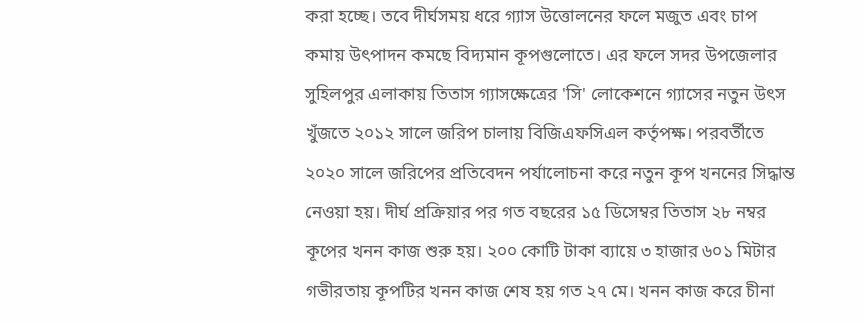করা হচ্ছে। তবে দীর্ঘসময় ধরে গ্যাস উত্তোলনের ফলে মজুত এবং চাপ কমায় উৎপাদন কমছে বিদ্যমান কূপগুলোতে। এর ফলে সদর উপজেলার সুহিলপুর এলাকায় তিতাস গ্যাসক্ষেত্রের 'সি' লোকেশনে গ্যাসের নতুন উৎস খুঁজতে ২০১২ সালে জরিপ চালায় বিজিএফসিএল কর্তৃপক্ষ। পরবর্তীতে ২০২০ সালে জরিপের প্রতিবেদন পর্যালোচনা করে নতুন কূপ খননের সিদ্ধান্ত নেওয়া হয়। দীর্ঘ প্রক্রিয়ার পর গত বছরের ১৫ ডিসেম্বর তিতাস ২৮ নম্বর কূপের খনন কাজ শুরু হয়। ২০০ কোটি টাকা ব্যায়ে ৩ হাজার ৬০১ মিটার গভীরতায় কূপটির খনন কাজ শেষ হয় গত ২৭ মে। খনন কাজ করে চীনা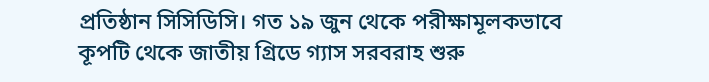প্রতিষ্ঠান সিসিডিসি। গত ১৯ জুন থেকে পরীক্ষামূলকভাবে কূপটি থেকে জাতীয় গ্রিডে গ্যাস সরবরাহ শুরু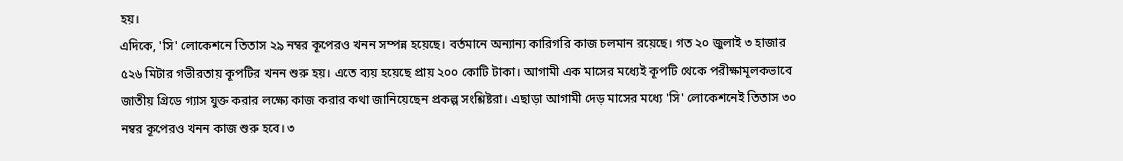হয়।
এদিকে, 'সি' লোকেশনে তিতাস ২৯ নম্বর কূপেরও খনন সম্পন্ন হয়েছে। বর্তমানে অন্যান্য কারিগরি কাজ চলমান রয়েছে। গত ২০ জুলাই ৩ হাজার ৫২৬ মিটার গভীরতায় কূপটির খনন শুরু হয়। এতে ব্যয় হয়েছে প্রায় ২০০ কোটি টাকা। আগামী এক মাসের মধ্যেই কূপটি থেকে পরীক্ষামূলকভাবে জাতীয় গ্রিডে গ্যাস যুক্ত করার লক্ষ্যে কাজ করার কথা জানিয়েছেন প্রকল্প সংশ্লিষ্টরা। এছাড়া আগামী দেড় মাসের মধ্যে 'সি' লোকেশনেই তিতাস ৩০ নম্বর কূপেরও খনন কাজ শুরু হবে। ৩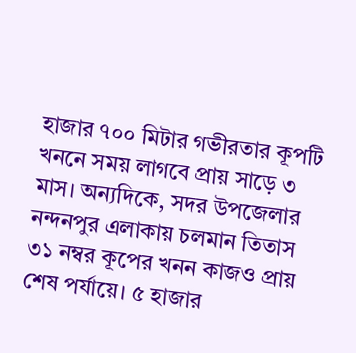হাজার ৭০০ মিটার গভীরতার কূপটি খননে সময় লাগবে প্রায় সাড়ে ৩ মাস। অন্যদিকে, সদর উপজেলার নন্দনপুর এলাকায় চলমান তিতাস ৩১ নম্বর কূপের খনন কাজও প্রায় শেষ পর্যায়ে। ৫ হাজার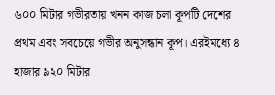৬০০ মিটার গভীরতায় খনন কাজ চলা কূপটি দেশের প্রথম এবং সবচেয়ে গভীর অনুসন্ধান কূপ। এরইমধ্যে ৪ হাজার ৯২০ মিটার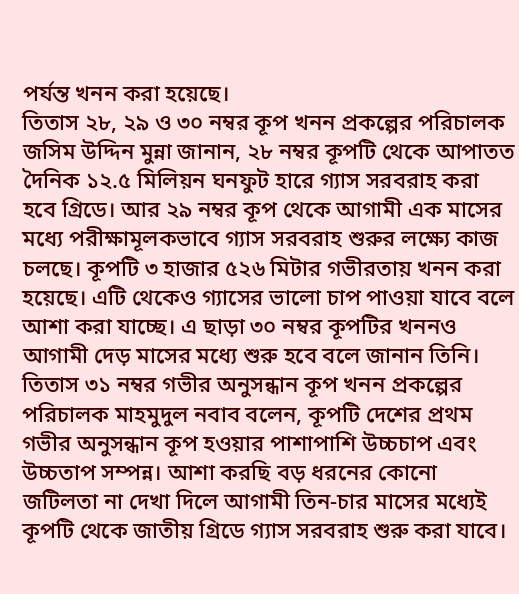পর্যন্ত খনন করা হয়েছে।
তিতাস ২৮, ২৯ ও ৩০ নম্বর কূপ খনন প্রকল্পের পরিচালক জসিম উদ্দিন মুন্না জানান, ২৮ নম্বর কূপটি থেকে আপাতত দৈনিক ১২.৫ মিলিয়ন ঘনফুট হারে গ্যাস সরবরাহ করা হবে গ্রিডে। আর ২৯ নম্বর কূপ থেকে আগামী এক মাসের মধ্যে পরীক্ষামূলকভাবে গ্যাস সরবরাহ শুরুর লক্ষ্যে কাজ চলছে। কূপটি ৩ হাজার ৫২৬ মিটার গভীরতায় খনন করা হয়েছে। এটি থেকেও গ্যাসের ভালো চাপ পাওয়া যাবে বলে আশা করা যাচ্ছে। এ ছাড়া ৩০ নম্বর কূপটির খননও আগামী দেড় মাসের মধ্যে শুরু হবে বলে জানান তিনি। তিতাস ৩১ নম্বর গভীর অনুসন্ধান কূপ খনন প্রকল্পের পরিচালক মাহমুদুল নবাব বলেন, কূপটি দেশের প্রথম গভীর অনুসন্ধান কূপ হওয়ার পাশাপাশি উচ্চচাপ এবং উচ্চতাপ সম্পন্ন। আশা করছি বড় ধরনের কোনো জটিলতা না দেখা দিলে আগামী তিন-চার মাসের মধ্যেই কূপটি থেকে জাতীয় গ্রিডে গ্যাস সরবরাহ শুরু করা যাবে।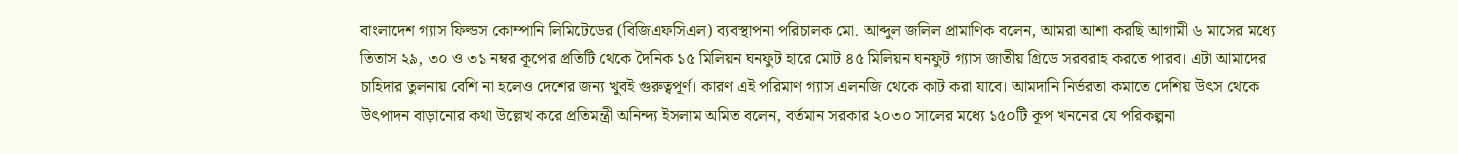বাংলাদেশ গ্যাস ফিল্ডস কোম্পানি লিমিটেডের (বিজিএফসিএল) ব্যবস্থাপনা পরিচালক মো. আব্দুল জলিল প্রামাণিক বলেন, আমরা আশা করছি আগামী ৬ মাসের মধ্যে তিতাস ২৯, ৩০ ও ৩১ নম্বর কূপের প্রতিটি থেকে দৈনিক ১৫ মিলিয়ন ঘনফুট হারে মোট ৪৫ মিলিয়ন ঘনফুট গ্যাস জাতীয় গ্রিডে সরবরাহ করতে পারব। এটা আমাদের চাহিদার তুলনায় বেশি না হলেও দেশের জন্য খুবই গুরুত্বপূর্ণ। কারণ এই পরিমাণ গ্যাস এলনজি থেকে কাট করা যাবে। আমদানি নির্ভরতা কমাতে দেশিয় উৎস থেকে উৎপাদন বাড়ানোর কথা উল্লেখ করে প্রতিমন্ত্রী অনিন্দ্য ইসলাম অমিত বলেন, বর্তমান সরকার ২০৩০ সালের মধ্যে ১৫০টি কূপ খননের যে পরিকল্পনা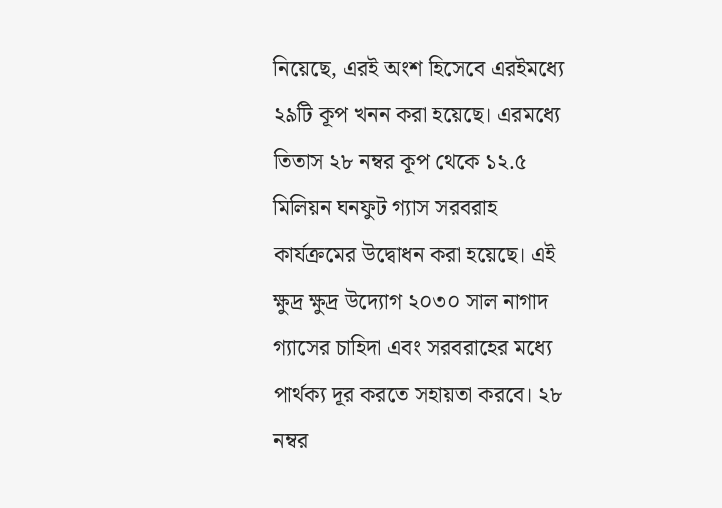নিয়েছে, এরই অংশ হিসেবে এরইমধ্যে ২৯টি কূপ খনন করা হয়েছে। এরমধ্যে তিতাস ২৮ নম্বর কূপ থেকে ১২.৫ মিলিয়ন ঘনফুট গ্যাস সরবরাহ কার্যক্রমের উদ্বোধন করা হয়েছে। এই ক্ষুদ্র ক্ষুদ্র উদ্যোগ ২০৩০ সাল নাগাদ গ্যাসের চাহিদা এবং সরবরাহের মধ্যে পার্থক্য দূর করতে সহায়তা করবে। ২৮ নম্বর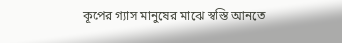কূপের গ্যাস মানুষের মাঝে স্বস্তি আনতে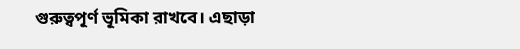গুরুত্বপূর্ণ ভূমিকা রাখবে। এছাড়া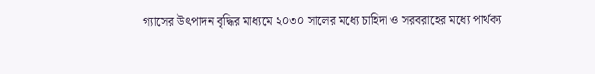গ্যাসের উৎপাদন বৃদ্ধির মাধ্যমে ২০৩০ সালের মধ্যে চাহিদা ও সরবরাহের মধ্যে পার্থক্য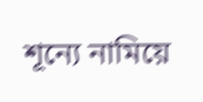শূন্যে নামিয়ে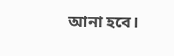আনা হবে।